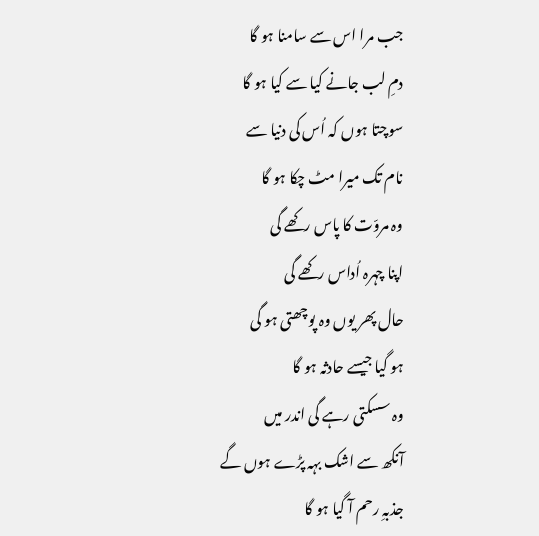جب مرا اس سے سامنا ہو گا
دمِ لب جانے کیا سے کیا ہو گا
سوچتا ہوں کہ اُس کی دنیا سے
نام تک میرا مٹ چکا ہو گا
وہ مروّت کا پاس رکھے گی
اپنا چہرہ اُداس رکھے گی
حال پھر یوں وہ پوچھتی ہو گی
ہو گیا جیسے حادثہ ہو گا
وہ سسکتی رہے گی اندر میں
آنکھ سے اشک بہہ پڑے ہوں گے
جذبہِ رحم آ گیا ہو گا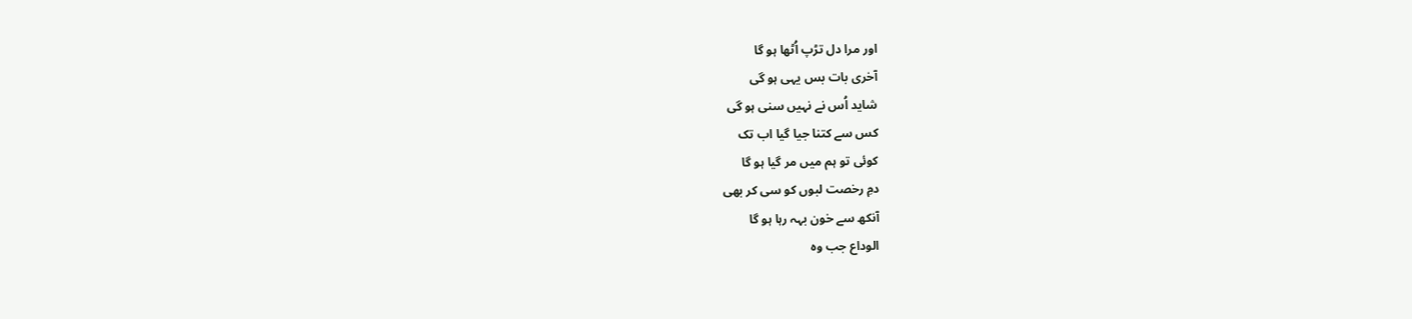اور مرا دل تڑپ اُٹھا ہو گا
آخری بات بس یہی ہو گی
شاید اُس نے نہیں سنی ہو گی
کس سے کتنا جیا گیا اب تک
کوئی تو ہم میں مر گیا ہو گا
دمِ رخصت لبوں کو سی کر بھی
آنکھ سے خون بہہ رہا ہو گا
الوداع جب وہ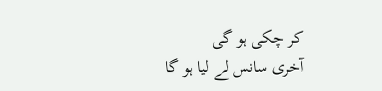کر چکی ہو گی
آخری سانس لے لیا ہو گا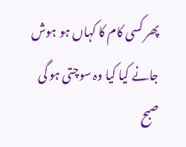پھر کسی کام کا کہاں ہو ہوش
جانے کیا کیا وہ سوچتی ہو گی
صبح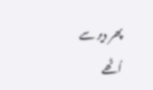پھر دیر سے اُٹھے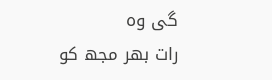گی وہ
رات بھر مجھ کو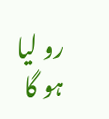رو لیا ہو گا